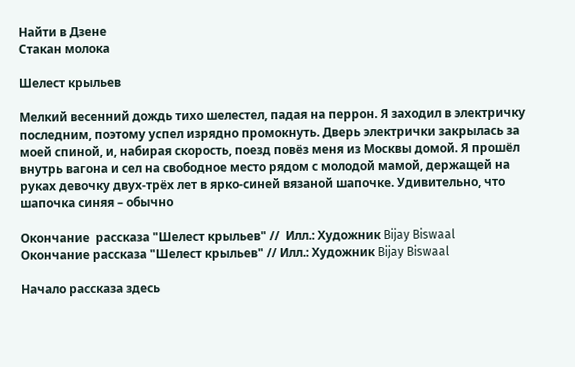Найти в Дзене
Стакан молока

Шелест крыльев

Мелкий весенний дождь тихо шелестел, падая на перрон. Я заходил в электричку последним, поэтому успел изрядно промокнуть. Дверь электрички закрылась за моей спиной, и, набирая скорость, поезд повёз меня из Москвы домой. Я прошёл внутрь вагона и сел на свободное место рядом с молодой мамой, держащей на руках девочку двух-трёх лет в ярко-синей вязаной шапочке. Удивительно, что шапочка синяя – обычно

Окончание  рассказа "Шелест крыльев" //  Илл.: Художник Bijay Biswaal
Окончание рассказа "Шелест крыльев" // Илл.: Художник Bijay Biswaal

Начало рассказа здесь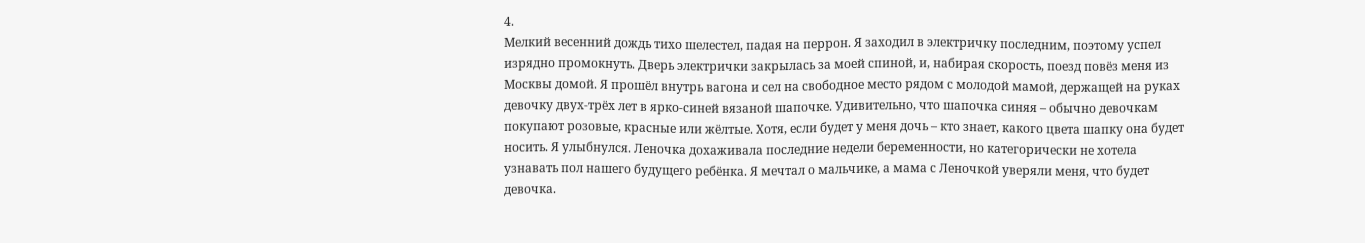4.
Мелкий весенний дождь тихо шелестел, падая на перрон. Я заходил в электричку последним, поэтому успел изрядно промокнуть. Дверь электрички закрылась за моей спиной, и, набирая скорость, поезд повёз меня из Москвы домой. Я прошёл внутрь вагона и сел на свободное место рядом с молодой мамой, держащей на руках девочку двух-трёх лет в ярко-синей вязаной шапочке. Удивительно, что шапочка синяя – обычно девочкам покупают розовые, красные или жёлтые. Хотя, если будет у меня дочь – кто знает, какого цвета шапку она будет носить. Я улыбнулся. Леночка дохаживала последние недели беременности, но категорически не хотела узнавать пол нашего будущего ребёнка. Я мечтал о мальчике, а мама с Леночкой уверяли меня, что будет девочка.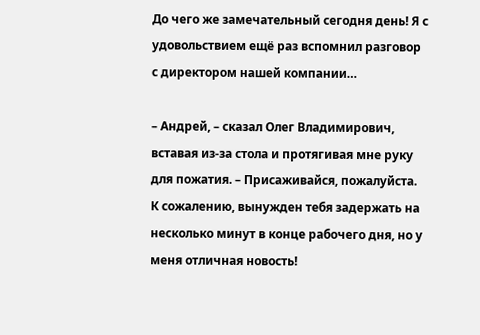До чего же замечательный сегодня день! Я с удовольствием ещё раз вспомнил разговор с директором нашей компании…

– Андрей, – сказал Олег Владимирович, вставая из-за стола и протягивая мне руку для пожатия. – Присаживайся, пожалуйста. К сожалению, вынужден тебя задержать на несколько минут в конце рабочего дня, но у меня отличная новость!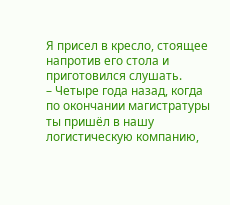Я присел в кресло, стоящее напротив его стола и приготовился слушать.
– Четыре года назад, когда по окончании магистратуры ты пришёл в нашу логистическую компанию,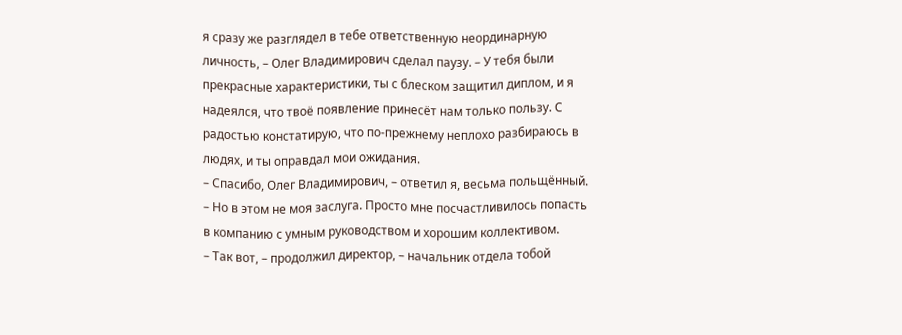я сразу же разглядел в тебе ответственную неординарную личность, – Олег Владимирович сделал паузу. – У тебя были прекрасные характеристики, ты с блеском защитил диплом, и я надеялся, что твоё появление принесёт нам только пользу. С радостью констатирую, что по-прежнему неплохо разбираюсь в людях, и ты оправдал мои ожидания.
– Спасибо, Олег Владимирович, – ответил я, весьма польщённый. – Но в этом не моя заслуга. Просто мне посчастливилось попасть в компанию с умным руководством и хорошим коллективом.
– Так вот, – продолжил директор, – начальник отдела тобой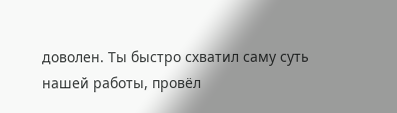доволен. Ты быстро схватил саму суть нашей работы, провёл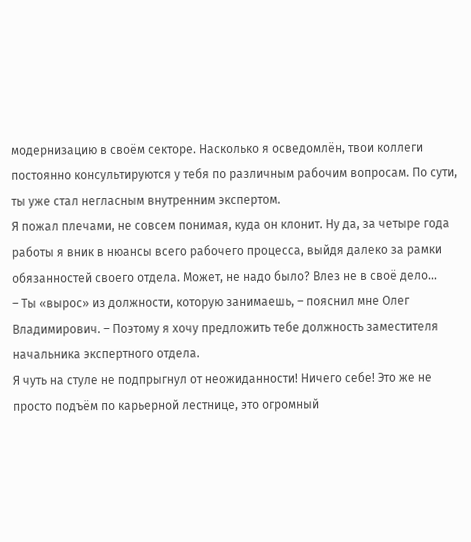модернизацию в своём секторе. Насколько я осведомлён, твои коллеги постоянно консультируются у тебя по различным рабочим вопросам. По сути, ты уже стал негласным внутренним экспертом.
Я пожал плечами, не совсем понимая, куда он клонит. Ну да, за четыре года работы я вник в нюансы всего рабочего процесса, выйдя далеко за рамки обязанностей своего отдела. Может, не надо было? Влез не в своё дело…
– Ты «вырос» из должности, которую занимаешь, – пояснил мне Олег Владимирович. – Поэтому я хочу предложить тебе должность заместителя начальника экспертного отдела.
Я чуть на стуле не подпрыгнул от неожиданности! Ничего себе! Это же не просто подъём по карьерной лестнице, это огромный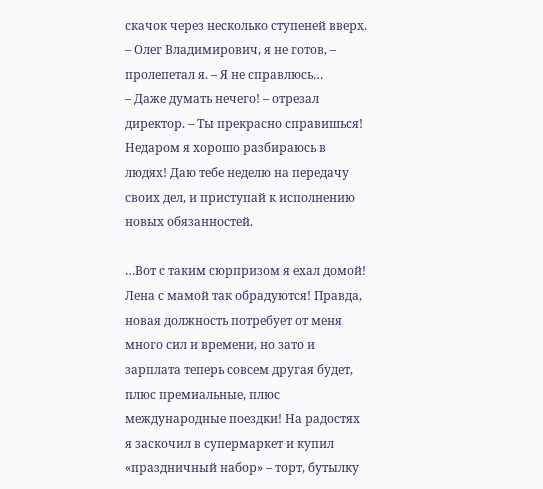скачок через несколько ступеней вверх.
– Олег Владимирович, я не готов, – пролепетал я. – Я не справлюсь…
– Даже думать нечего! – отрезал директор. – Ты прекрасно справишься! Недаром я хорошо разбираюсь в людях! Даю тебе неделю на передачу своих дел, и приступай к исполнению новых обязанностей.

…Вот с таким сюрпризом я ехал домой! Лена с мамой так обрадуются! Правда, новая должность потребует от меня много сил и времени, но зато и зарплата теперь совсем другая будет, плюс премиальные, плюс международные поездки! На радостях я заскочил в супермаркет и купил «праздничный набор» – торт, бутылку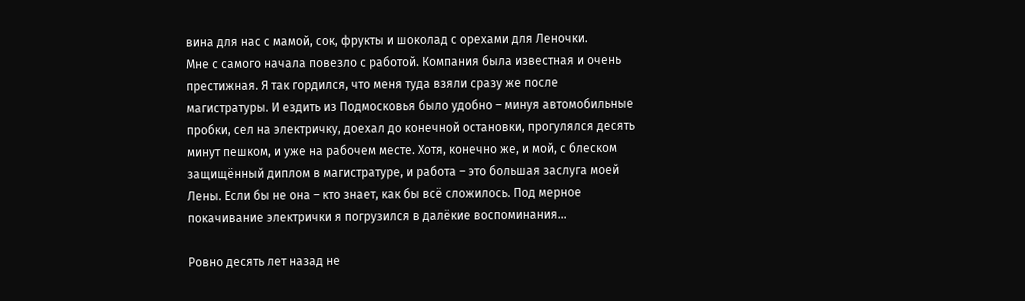вина для нас с мамой, сок, фрукты и шоколад с орехами для Леночки.
Мне с самого начала повезло с работой. Компания была известная и очень престижная. Я так гордился, что меня туда взяли сразу же после магистратуры. И ездить из Подмосковья было удобно – минуя автомобильные пробки, сел на электричку, доехал до конечной остановки, прогулялся десять минут пешком, и уже на рабочем месте. Хотя, конечно же, и мой, с блеском защищённый диплом в магистратуре, и работа – это большая заслуга моей Лены. Если бы не она – кто знает, как бы всё сложилось. Под мерное покачивание электрички я погрузился в далёкие воспоминания…

Ровно десять лет назад не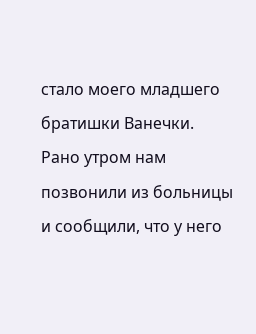стало моего младшего братишки Ванечки. Рано утром нам позвонили из больницы и сообщили, что у него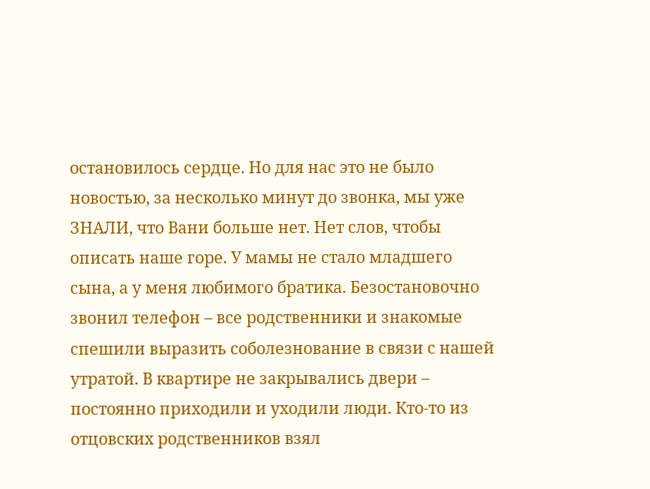остановилось сердце. Но для нас это не было новостью, за несколько минут до звонка, мы уже ЗНАЛИ, что Вани больше нет. Нет слов, чтобы описать наше горе. У мамы не стало младшего сына, а у меня любимого братика. Безостановочно звонил телефон – все родственники и знакомые спешили выразить соболезнование в связи с нашей утратой. В квартире не закрывались двери – постоянно приходили и уходили люди. Кто-то из отцовских родственников взял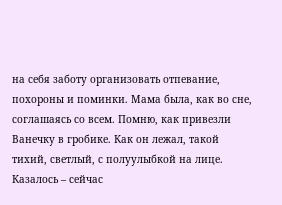на себя заботу организовать отпевание, похороны и поминки. Мама была, как во сне, соглашаясь со всем. Помню, как привезли Ванечку в гробике. Как он лежал, такой тихий, светлый, с полуулыбкой на лице. Казалось – сейчас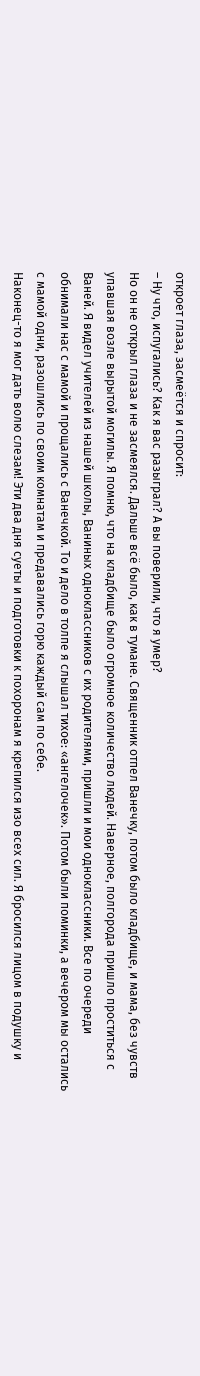откроет глаза, засмеётся и спросит:
– Ну что, испугались? Как я вас разыграл? А вы поверили, что я умер?
Но он не открыл глаза и не засмеялся. Дальше всё было, как в тумане. Священник отпел Ванечку, потом было кладбище, и мама, без чувств упавшая возле вырытой могилы. Я помню, что на кладбище было огромное количество людей. Наверное, полгорода пришло проститься с Ваней. Я видел учителей из нашей школы, Ваниных одноклассников с их родителями, пришли и мои одноклассники. Все по очереди обнимали нас с мамой и прощались с Ванечкой. То и дело в толпе я слышал тихое: «ангелочек». Потом были поминки, а вечером мы остались с мамой одни, разошлись по своим комнатам и предавались горю каждый сам по себе.
Наконец-то я мог дать волю слезам! Эти два дня суеты и подготовки к похоронам я крепился изо всех сил. Я бросился лицом в подушку и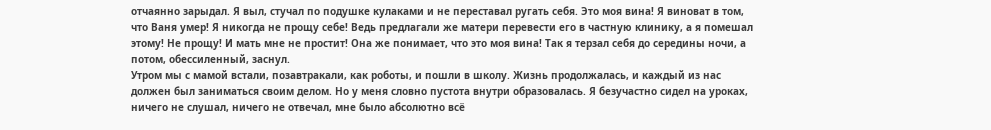отчаянно зарыдал. Я выл, стучал по подушке кулаками и не переставал ругать себя. Это моя вина! Я виноват в том, что Ваня умер! Я никогда не прощу себе! Ведь предлагали же матери перевести его в частную клинику, а я помешал этому! Не прощу! И мать мне не простит! Она же понимает, что это моя вина! Так я терзал себя до середины ночи, а потом, обессиленный, заснул.
Утром мы с мамой встали, позавтракали, как роботы, и пошли в школу. Жизнь продолжалась, и каждый из нас должен был заниматься своим делом. Но у меня словно пустота внутри образовалась. Я безучастно сидел на уроках, ничего не слушал, ничего не отвечал, мне было абсолютно всё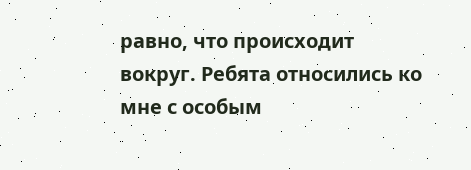равно, что происходит вокруг. Ребята относились ко мне с особым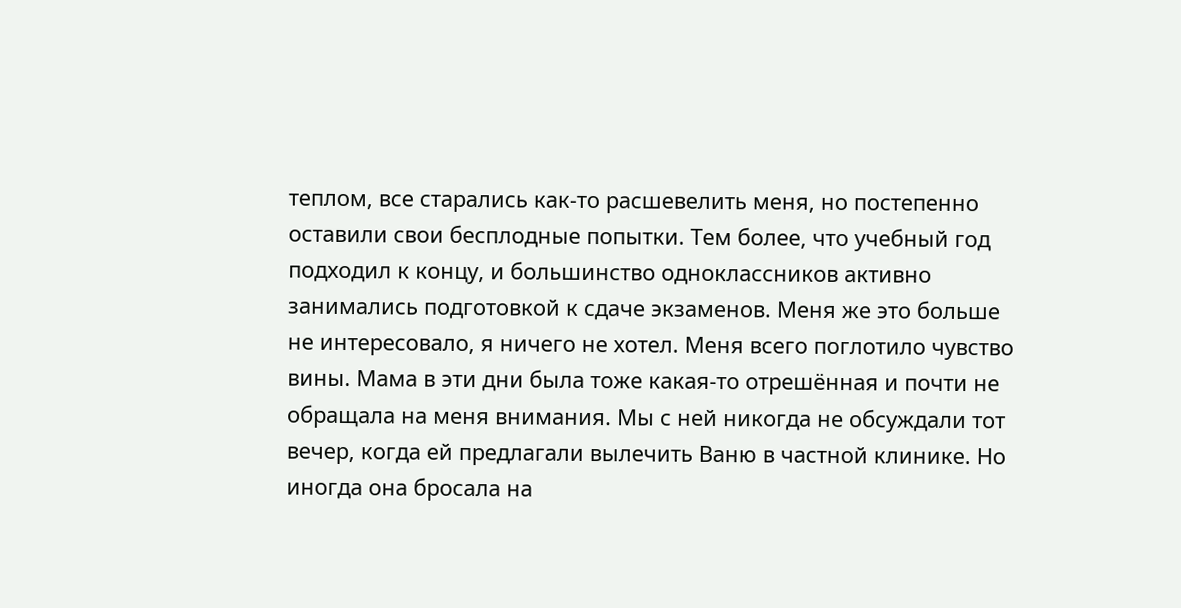теплом, все старались как-то расшевелить меня, но постепенно оставили свои бесплодные попытки. Тем более, что учебный год подходил к концу, и большинство одноклассников активно занимались подготовкой к сдаче экзаменов. Меня же это больше не интересовало, я ничего не хотел. Меня всего поглотило чувство вины. Мама в эти дни была тоже какая-то отрешённая и почти не обращала на меня внимания. Мы с ней никогда не обсуждали тот вечер, когда ей предлагали вылечить Ваню в частной клинике. Но иногда она бросала на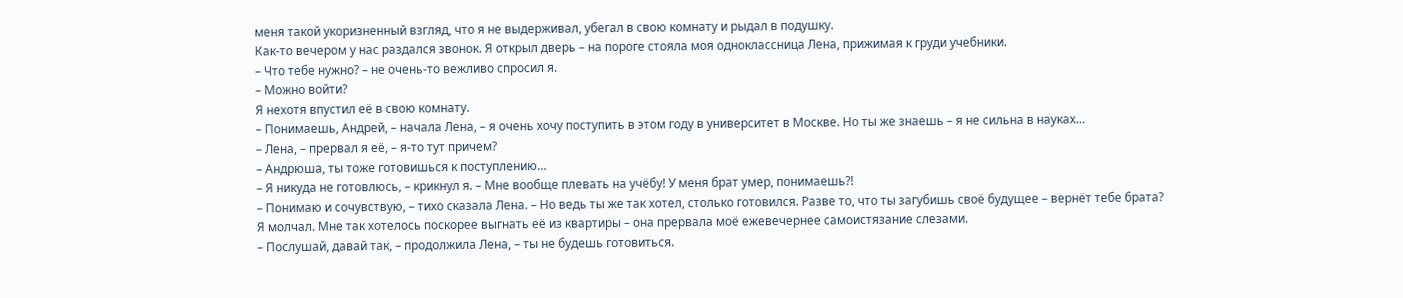меня такой укоризненный взгляд, что я не выдерживал, убегал в свою комнату и рыдал в подушку.
Как-то вечером у нас раздался звонок. Я открыл дверь – на пороге стояла моя одноклассница Лена, прижимая к груди учебники.
– Что тебе нужно? – не очень-то вежливо спросил я.
– Можно войти?
Я нехотя впустил её в свою комнату.
– Понимаешь, Андрей, – начала Лена, – я очень хочу поступить в этом году в университет в Москве. Но ты же знаешь – я не сильна в науках…
– Лена, – прервал я её, – я-то тут причем?
– Андрюша, ты тоже готовишься к поступлению…
– Я никуда не готовлюсь, – крикнул я. – Мне вообще плевать на учёбу! У меня брат умер, понимаешь?!
– Понимаю и сочувствую, – тихо сказала Лена. – Но ведь ты же так хотел, столько готовился. Разве то, что ты загубишь своё будущее – вернёт тебе брата?
Я молчал. Мне так хотелось поскорее выгнать её из квартиры – она прервала моё ежевечернее самоистязание слезами.
– Послушай, давай так, – продолжила Лена, – ты не будешь готовиться.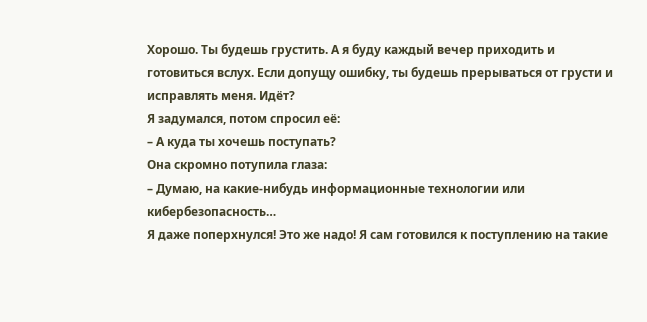Хорошо. Ты будешь грустить. А я буду каждый вечер приходить и готовиться вслух. Если допущу ошибку, ты будешь прерываться от грусти и исправлять меня. Идёт?
Я задумался, потом спросил её:
– А куда ты хочешь поступать?
Она скромно потупила глаза:
– Думаю, на какие-нибудь информационные технологии или кибербезопасность…
Я даже поперхнулся! Это же надо! Я сам готовился к поступлению на такие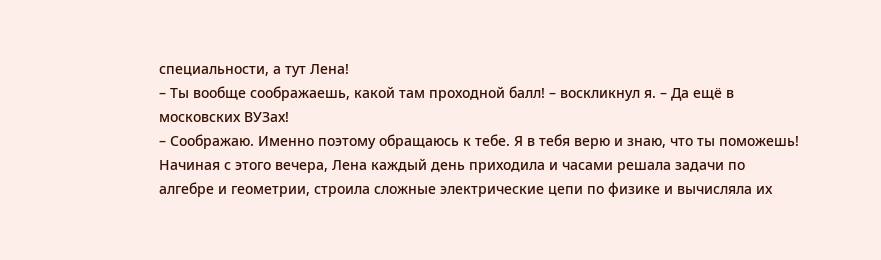специальности, а тут Лена!
– Ты вообще соображаешь, какой там проходной балл! – воскликнул я. – Да ещё в московских ВУЗах!
– Соображаю. Именно поэтому обращаюсь к тебе. Я в тебя верю и знаю, что ты поможешь!
Начиная с этого вечера, Лена каждый день приходила и часами решала задачи по алгебре и геометрии, строила сложные электрические цепи по физике и вычисляла их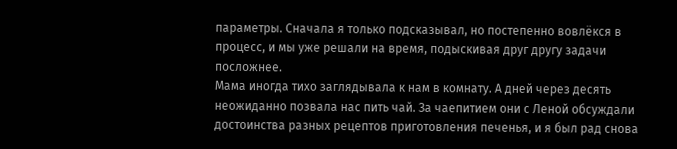параметры. Сначала я только подсказывал, но постепенно вовлёкся в процесс, и мы уже решали на время, подыскивая друг другу задачи посложнее.
Мама иногда тихо заглядывала к нам в комнату. А дней через десять неожиданно позвала нас пить чай. За чаепитием они с Леной обсуждали достоинства разных рецептов приготовления печенья, и я был рад снова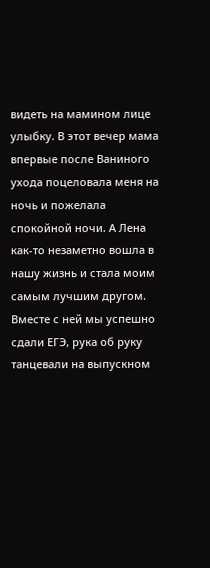видеть на мамином лице улыбку. В этот вечер мама впервые после Ваниного ухода поцеловала меня на ночь и пожелала спокойной ночи. А Лена как-то незаметно вошла в нашу жизнь и стала моим самым лучшим другом.
Вместе с ней мы успешно сдали ЕГЭ, рука об руку танцевали на выпускном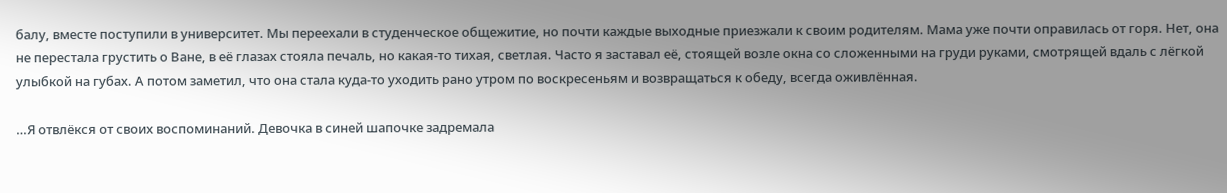балу, вместе поступили в университет. Мы переехали в студенческое общежитие, но почти каждые выходные приезжали к своим родителям. Мама уже почти оправилась от горя. Нет, она не перестала грустить о Ване, в её глазах стояла печаль, но какая-то тихая, светлая. Часто я заставал её, стоящей возле окна со сложенными на груди руками, смотрящей вдаль с лёгкой улыбкой на губах. А потом заметил, что она стала куда-то уходить рано утром по воскресеньям и возвращаться к обеду, всегда оживлённая.

…Я отвлёкся от своих воспоминаний. Девочка в синей шапочке задремала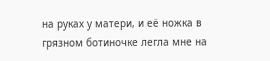на руках у матери, и её ножка в грязном ботиночке легла мне на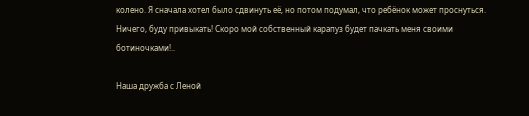колено. Я сначала хотел было сдвинуть её, но потом подумал, что ребёнок может проснуться. Ничего, буду привыкать! Скоро мой собственный карапуз будет пачкать меня своими ботиночками!..

Наша дружба с Леной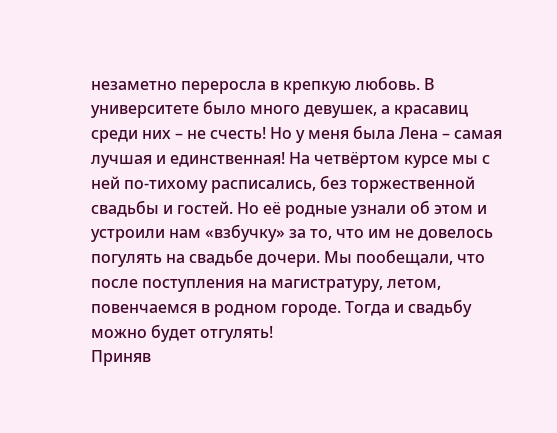незаметно переросла в крепкую любовь. В университете было много девушек, а красавиц среди них – не счесть! Но у меня была Лена – самая лучшая и единственная! На четвёртом курсе мы с ней по-тихому расписались, без торжественной свадьбы и гостей. Но её родные узнали об этом и устроили нам «взбучку» за то, что им не довелось погулять на свадьбе дочери. Мы пообещали, что после поступления на магистратуру, летом, повенчаемся в родном городе. Тогда и свадьбу можно будет отгулять!
Приняв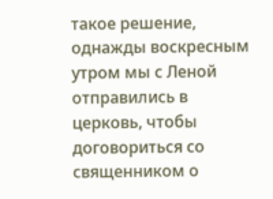такое решение, однажды воскресным утром мы с Леной отправились в церковь, чтобы договориться со священником о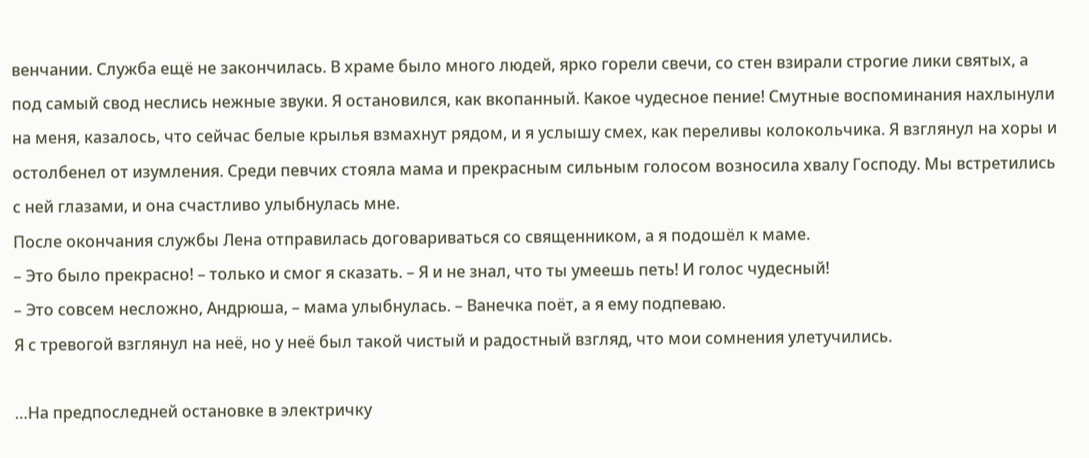венчании. Служба ещё не закончилась. В храме было много людей, ярко горели свечи, со стен взирали строгие лики святых, а под самый свод неслись нежные звуки. Я остановился, как вкопанный. Какое чудесное пение! Смутные воспоминания нахлынули на меня, казалось, что сейчас белые крылья взмахнут рядом, и я услышу смех, как переливы колокольчика. Я взглянул на хоры и остолбенел от изумления. Среди певчих стояла мама и прекрасным сильным голосом возносила хвалу Господу. Мы встретились с ней глазами, и она счастливо улыбнулась мне.
После окончания службы Лена отправилась договариваться со священником, а я подошёл к маме.
– Это было прекрасно! – только и смог я сказать. – Я и не знал, что ты умеешь петь! И голос чудесный!
– Это совсем несложно, Андрюша, – мама улыбнулась. – Ванечка поёт, а я ему подпеваю.
Я с тревогой взглянул на неё, но у неё был такой чистый и радостный взгляд, что мои сомнения улетучились.

…На предпоследней остановке в электричку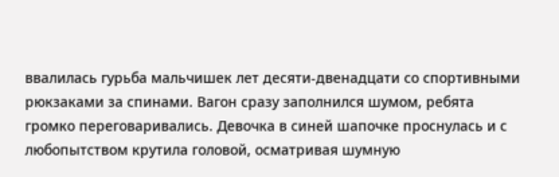ввалилась гурьба мальчишек лет десяти-двенадцати со спортивными рюкзаками за спинами. Вагон сразу заполнился шумом, ребята громко переговаривались. Девочка в синей шапочке проснулась и с любопытством крутила головой, осматривая шумную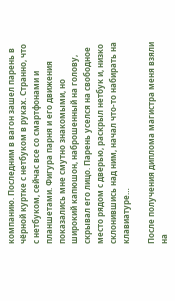компанию. Последним в вагон зашел парень в чёрной куртке с нетбуком в руках. Странно, что с нетбуком, сейчас все со смартфонами и планшетами. Фигура парня и его движения показались мне смутно знакомыми, но широкий капюшон, наброшенный на голову, скрывал его лицо. Парень уселся на свободное место рядом с дверью, раскрыл нетбук и, низко склонившись над ним, начал что-то набирать на клавиатуре…

После получения диплома магистра меня взяли на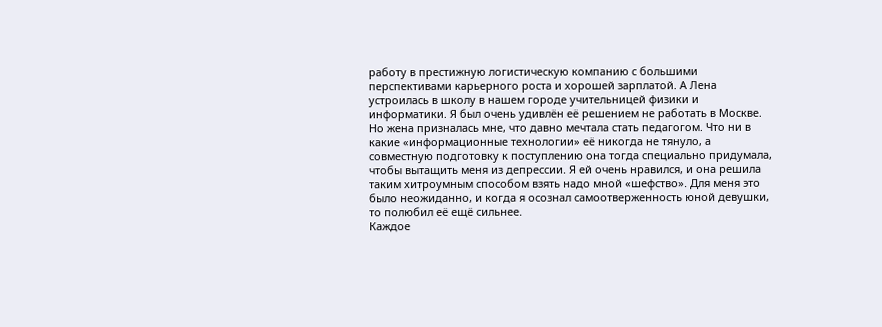работу в престижную логистическую компанию с большими перспективами карьерного роста и хорошей зарплатой. А Лена устроилась в школу в нашем городе учительницей физики и информатики. Я был очень удивлён её решением не работать в Москве. Но жена призналась мне, что давно мечтала стать педагогом. Что ни в какие «информационные технологии» её никогда не тянуло, а совместную подготовку к поступлению она тогда специально придумала, чтобы вытащить меня из депрессии. Я ей очень нравился, и она решила таким хитроумным способом взять надо мной «шефство». Для меня это было неожиданно, и когда я осознал самоотверженность юной девушки, то полюбил её ещё сильнее.
Каждое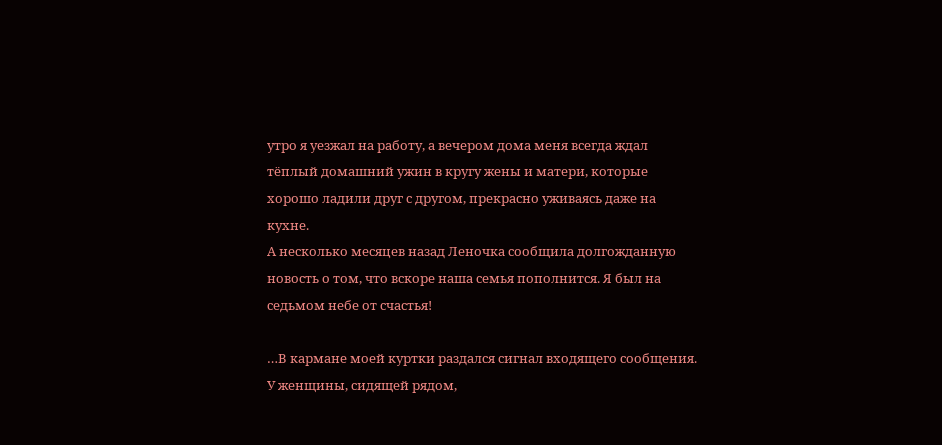утро я уезжал на работу, а вечером дома меня всегда ждал тёплый домашний ужин в кругу жены и матери, которые хорошо ладили друг с другом, прекрасно уживаясь даже на кухне.
А несколько месяцев назад Леночка сообщила долгожданную новость о том, что вскоре наша семья пополнится. Я был на седьмом небе от счастья!

…В кармане моей куртки раздался сигнал входящего сообщения. У женщины, сидящей рядом,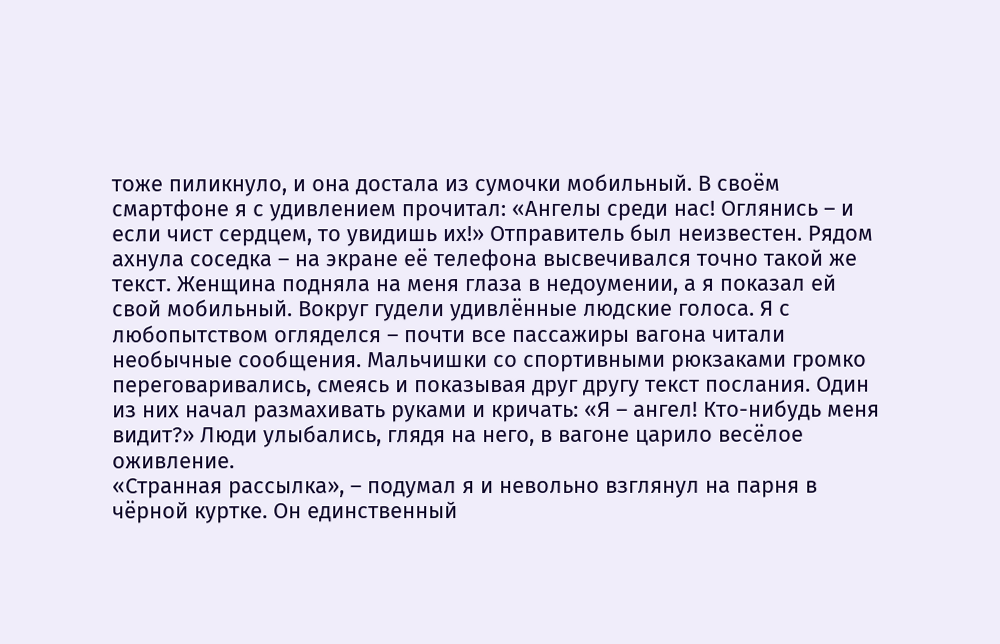тоже пиликнуло, и она достала из сумочки мобильный. В своём смартфоне я с удивлением прочитал: «Ангелы среди нас! Оглянись – и если чист сердцем, то увидишь их!» Отправитель был неизвестен. Рядом ахнула соседка – на экране её телефона высвечивался точно такой же текст. Женщина подняла на меня глаза в недоумении, а я показал ей свой мобильный. Вокруг гудели удивлённые людские голоса. Я с любопытством огляделся – почти все пассажиры вагона читали необычные сообщения. Мальчишки со спортивными рюкзаками громко переговаривались, смеясь и показывая друг другу текст послания. Один из них начал размахивать руками и кричать: «Я – ангел! Кто-нибудь меня видит?» Люди улыбались, глядя на него, в вагоне царило весёлое оживление.
«Странная рассылка», – подумал я и невольно взглянул на парня в чёрной куртке. Он единственный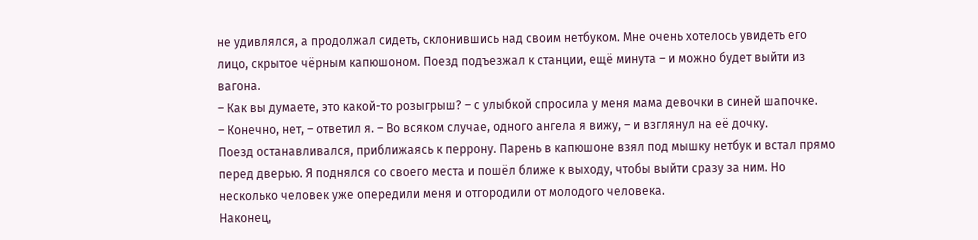не удивлялся, а продолжал сидеть, склонившись над своим нетбуком. Мне очень хотелось увидеть его лицо, скрытое чёрным капюшоном. Поезд подъезжал к станции, ещё минута – и можно будет выйти из вагона.
– Как вы думаете, это какой-то розыгрыш? – с улыбкой спросила у меня мама девочки в синей шапочке.
– Конечно, нет, – ответил я. – Во всяком случае, одного ангела я вижу, – и взглянул на её дочку.
Поезд останавливался, приближаясь к перрону. Парень в капюшоне взял под мышку нетбук и встал прямо перед дверью. Я поднялся со своего места и пошёл ближе к выходу, чтобы выйти сразу за ним. Но несколько человек уже опередили меня и отгородили от молодого человека.
Наконец,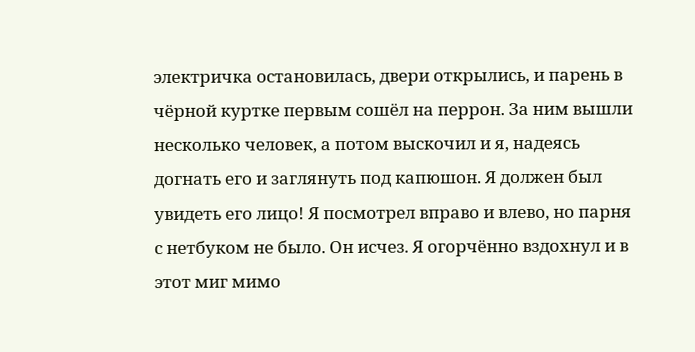электричка остановилась, двери открылись, и парень в чёрной куртке первым сошёл на перрон. За ним вышли несколько человек, а потом выскочил и я, надеясь догнать его и заглянуть под капюшон. Я должен был увидеть его лицо! Я посмотрел вправо и влево, но парня с нетбуком не было. Он исчез. Я огорчённо вздохнул и в этот миг мимо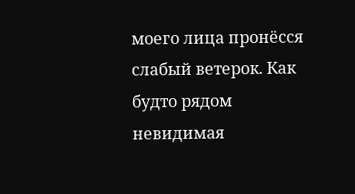моего лица пронёсся слабый ветерок. Как будто рядом невидимая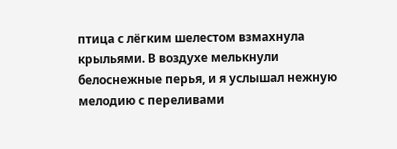птица с лёгким шелестом взмахнула крыльями. В воздухе мелькнули белоснежные перья, и я услышал нежную мелодию с переливами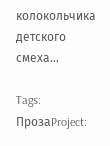колокольчика детского смеха…

Tags: ПрозаProject: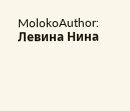MolokoAuthor: Левина Нина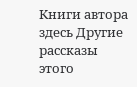Книги автора здесь Другие рассказы этого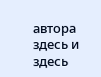автора здесь и здесь